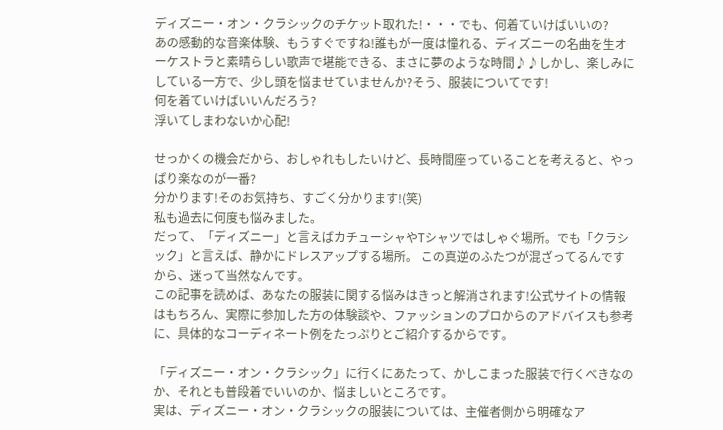ディズニー・オン・クラシックのチケット取れた!・・・でも、何着ていけばいいの?
あの感動的な音楽体験、もうすぐですね!誰もが一度は憧れる、ディズニーの名曲を生オーケストラと素晴らしい歌声で堪能できる、まさに夢のような時間♪♪しかし、楽しみにしている一方で、少し頭を悩ませていませんか?そう、服装についてです!
何を着ていけばいいんだろう?
浮いてしまわないか心配!

せっかくの機会だから、おしゃれもしたいけど、長時間座っていることを考えると、やっぱり楽なのが一番?
分かります!そのお気持ち、すごく分かります!(笑)
私も過去に何度も悩みました。
だって、「ディズニー」と言えばカチューシャやTシャツではしゃぐ場所。でも「クラシック」と言えば、静かにドレスアップする場所。 この真逆のふたつが混ざってるんですから、迷って当然なんです。
この記事を読めば、あなたの服装に関する悩みはきっと解消されます!公式サイトの情報はもちろん、実際に参加した方の体験談や、ファッションのプロからのアドバイスも参考に、具体的なコーディネート例をたっぷりとご紹介するからです。

「ディズニー・オン・クラシック」に行くにあたって、かしこまった服装で行くべきなのか、それとも普段着でいいのか、悩ましいところです。
実は、ディズニー・オン・クラシックの服装については、主催者側から明確なア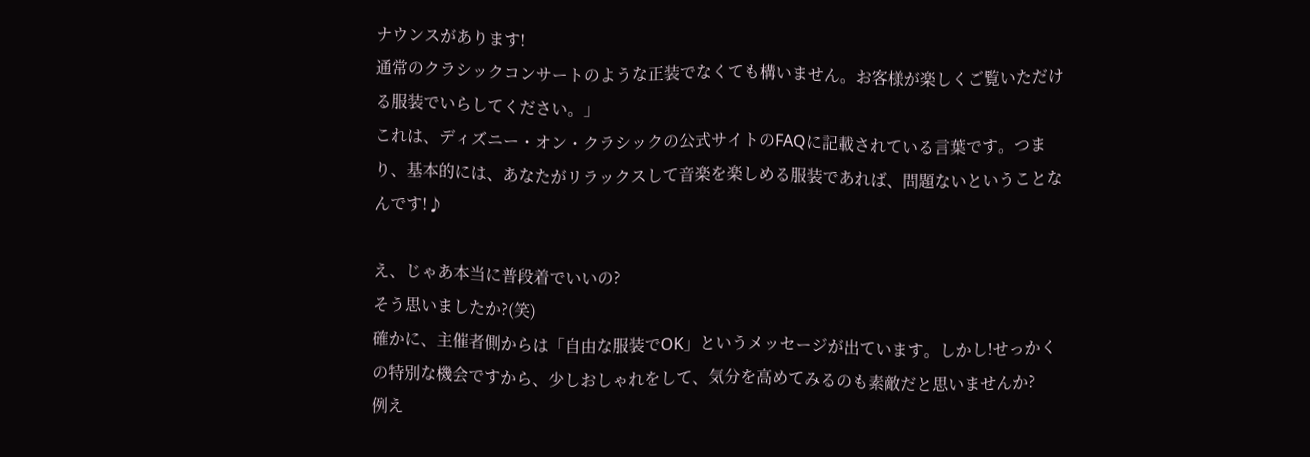ナウンスがあります!
通常のクラシックコンサートのような正装でなくても構いません。お客様が楽しくご覧いただける服装でいらしてください。」
これは、ディズニー・オン・クラシックの公式サイトのFAQに記載されている言葉です。つまり、基本的には、あなたがリラックスして音楽を楽しめる服装であれば、問題ないということなんです!♪

え、じゃあ本当に普段着でいいの?
そう思いましたか?(笑)
確かに、主催者側からは「自由な服装でOK」というメッセージが出ています。しかし!せっかくの特別な機会ですから、少しおしゃれをして、気分を高めてみるのも素敵だと思いませんか?
例え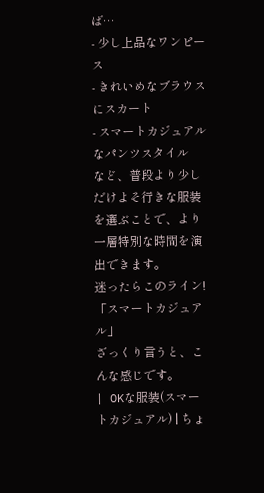ば…
- 少し上品なワンピース
- きれいめなブラウスにスカート
- スマートカジュアルなパンツスタイル
など、普段より少しだけよそ行きな服装を選ぶことで、より一層特別な時間を演出できます。
迷ったらこのライン!「スマートカジュアル」
ざっくり言うと、こんな感じです。
| OKな服装(スマートカジュアル) | ちょ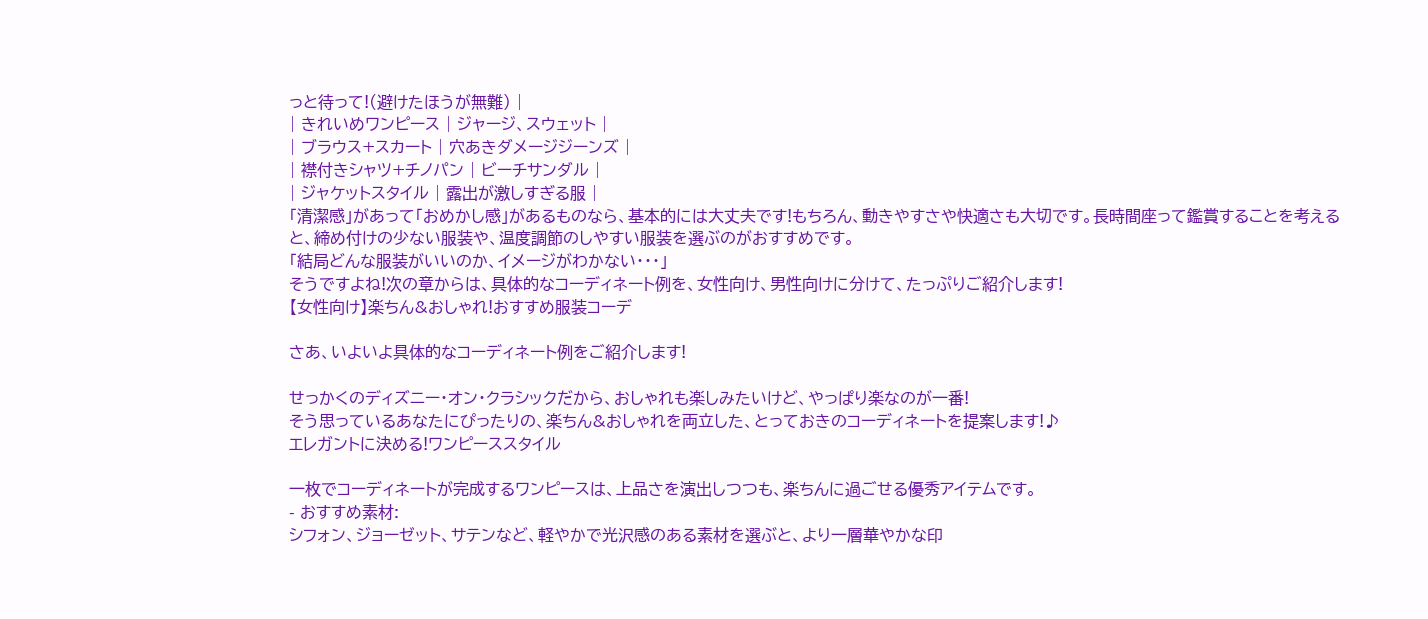っと待って!(避けたほうが無難) |
| きれいめワンピース | ジャージ、スウェット |
| ブラウス+スカート | 穴あきダメージジーンズ |
| 襟付きシャツ+チノパン | ビーチサンダル |
| ジャケットスタイル | 露出が激しすぎる服 |
「清潔感」があって「おめかし感」があるものなら、基本的には大丈夫です!もちろん、動きやすさや快適さも大切です。長時間座って鑑賞することを考えると、締め付けの少ない服装や、温度調節のしやすい服装を選ぶのがおすすめです。
「結局どんな服装がいいのか、イメージがわかない・・・」
そうですよね!次の章からは、具体的なコーディネート例を、女性向け、男性向けに分けて、たっぷりご紹介します!
【女性向け】楽ちん&おしゃれ!おすすめ服装コーデ

さあ、いよいよ具体的なコーディネート例をご紹介します!

せっかくのディズニー・オン・クラシックだから、おしゃれも楽しみたいけど、やっぱり楽なのが一番!
そう思っているあなたにぴったりの、楽ちん&おしゃれを両立した、とっておきのコーディネートを提案します!♪
エレガントに決める!ワンピーススタイル

一枚でコーディネートが完成するワンピースは、上品さを演出しつつも、楽ちんに過ごせる優秀アイテムです。
- おすすめ素材:
シフォン、ジョーゼット、サテンなど、軽やかで光沢感のある素材を選ぶと、より一層華やかな印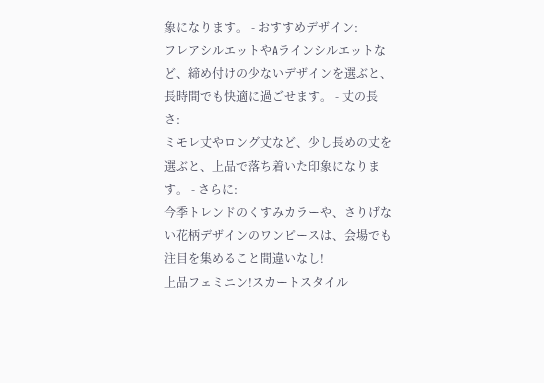象になります。 - おすすめデザイン:
フレアシルエットやAラインシルエットなど、締め付けの少ないデザインを選ぶと、長時間でも快適に過ごせます。 - 丈の長さ:
ミモレ丈やロング丈など、少し長めの丈を選ぶと、上品で落ち着いた印象になります。 - さらに:
今季トレンドのくすみカラーや、さりげない花柄デザインのワンピースは、会場でも注目を集めること間違いなし!
上品フェミニン!スカートスタイル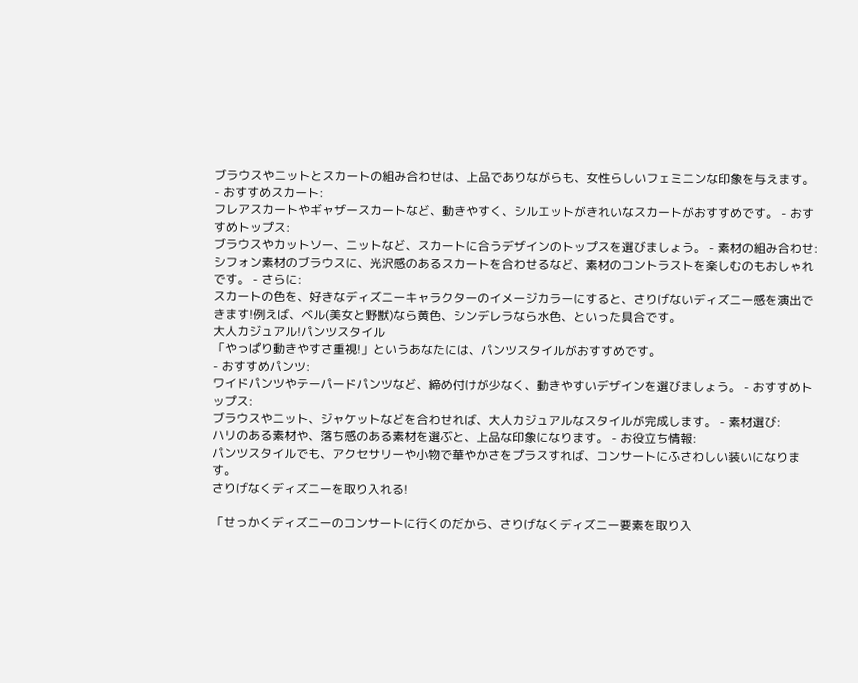ブラウスやニットとスカートの組み合わせは、上品でありながらも、女性らしいフェミニンな印象を与えます。
- おすすめスカート:
フレアスカートやギャザースカートなど、動きやすく、シルエットがきれいなスカートがおすすめです。 - おすすめトップス:
ブラウスやカットソー、ニットなど、スカートに合うデザインのトップスを選びましょう。 - 素材の組み合わせ:
シフォン素材のブラウスに、光沢感のあるスカートを合わせるなど、素材のコントラストを楽しむのもおしゃれです。 - さらに:
スカートの色を、好きなディズニーキャラクターのイメージカラーにすると、さりげないディズニー感を演出できます!例えば、ベル(美女と野獣)なら黄色、シンデレラなら水色、といった具合です。
大人カジュアル!パンツスタイル
「やっぱり動きやすさ重視!」というあなたには、パンツスタイルがおすすめです。
- おすすめパンツ:
ワイドパンツやテーパードパンツなど、締め付けが少なく、動きやすいデザインを選びましょう。 - おすすめトップス:
ブラウスやニット、ジャケットなどを合わせれば、大人カジュアルなスタイルが完成します。 - 素材選び:
ハリのある素材や、落ち感のある素材を選ぶと、上品な印象になります。 - お役立ち情報:
パンツスタイルでも、アクセサリーや小物で華やかさをプラスすれば、コンサートにふさわしい装いになります。
さりげなくディズニーを取り入れる!

「せっかくディズニーのコンサートに行くのだから、さりげなくディズニー要素を取り入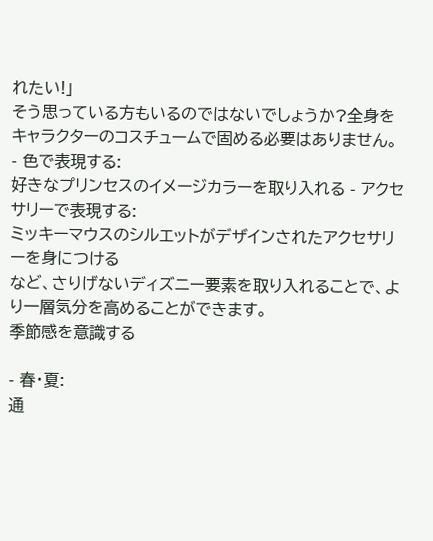れたい!」
そう思っている方もいるのではないでしょうか?全身をキャラクターのコスチュームで固める必要はありません。
- 色で表現する:
好きなプリンセスのイメージカラーを取り入れる - アクセサリーで表現する:
ミッキーマウスのシルエットがデザインされたアクセサリーを身につける
など、さりげないディズニー要素を取り入れることで、より一層気分を高めることができます。
季節感を意識する

- 春・夏:
通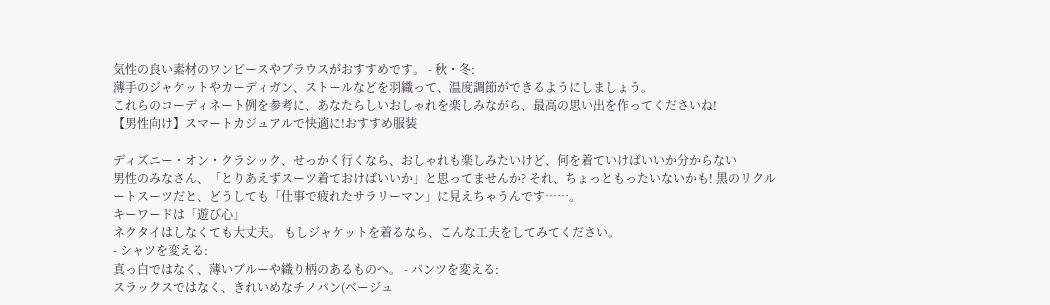気性の良い素材のワンピースやブラウスがおすすめです。 - 秋・冬:
薄手のジャケットやカーディガン、ストールなどを羽織って、温度調節ができるようにしましょう。
これらのコーディネート例を参考に、あなたらしいおしゃれを楽しみながら、最高の思い出を作ってくださいね!
【男性向け】スマートカジュアルで快適に!おすすめ服装

ディズニー・オン・クラシック、せっかく行くなら、おしゃれも楽しみたいけど、何を着ていけばいいか分からない
男性のみなさん、「とりあえずスーツ着ておけばいいか」と思ってませんか? それ、ちょっともったいないかも! 黒のリクルートスーツだと、どうしても「仕事で疲れたサラリーマン」に見えちゃうんです……。
キーワードは「遊び心」
ネクタイはしなくても大丈夫。 もしジャケットを着るなら、こんな工夫をしてみてください。
- シャツを変える:
真っ白ではなく、薄いブルーや織り柄のあるものへ。 - パンツを変える:
スラックスではなく、きれいめなチノパン(ベージュ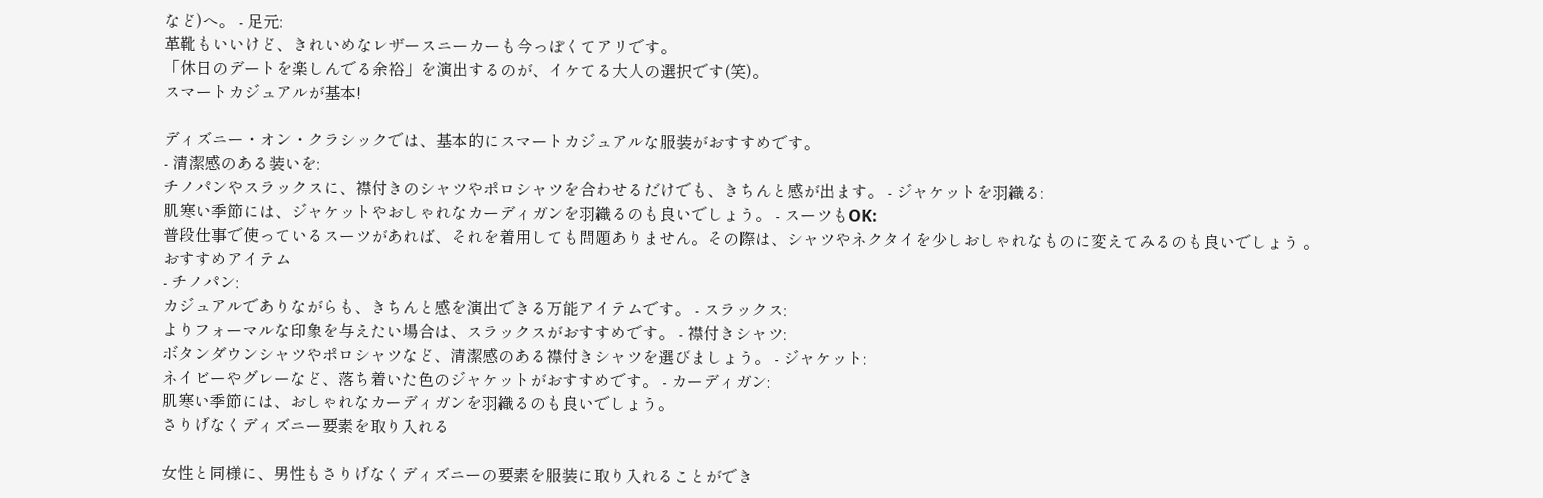など)へ。 - 足元:
革靴もいいけど、きれいめなレザースニーカーも今っぽくてアリです。
「休日のデートを楽しんでる余裕」を演出するのが、イケてる大人の選択です(笑)。
スマートカジュアルが基本!

ディズニー・オン・クラシックでは、基本的にスマートカジュアルな服装がおすすめです。
- 清潔感のある装いを:
チノパンやスラックスに、襟付きのシャツやポロシャツを合わせるだけでも、きちんと感が出ます。 - ジャケットを羽織る:
肌寒い季節には、ジャケットやおしゃれなカーディガンを羽織るのも良いでしょう。 - スーツもOK:
普段仕事で使っているスーツがあれば、それを着用しても問題ありません。その際は、シャツやネクタイを少しおしゃれなものに変えてみるのも良いでしょう 。
おすすめアイテム
- チノパン:
カジュアルでありながらも、きちんと感を演出できる万能アイテムです。 - スラックス:
よりフォーマルな印象を与えたい場合は、スラックスがおすすめです。 - 襟付きシャツ:
ボタンダウンシャツやポロシャツなど、清潔感のある襟付きシャツを選びましょう。 - ジャケット:
ネイビーやグレーなど、落ち着いた色のジャケットがおすすめです。 - カーディガン:
肌寒い季節には、おしゃれなカーディガンを羽織るのも良いでしょう。
さりげなくディズニー要素を取り入れる

女性と同様に、男性もさりげなくディズニーの要素を服装に取り入れることができ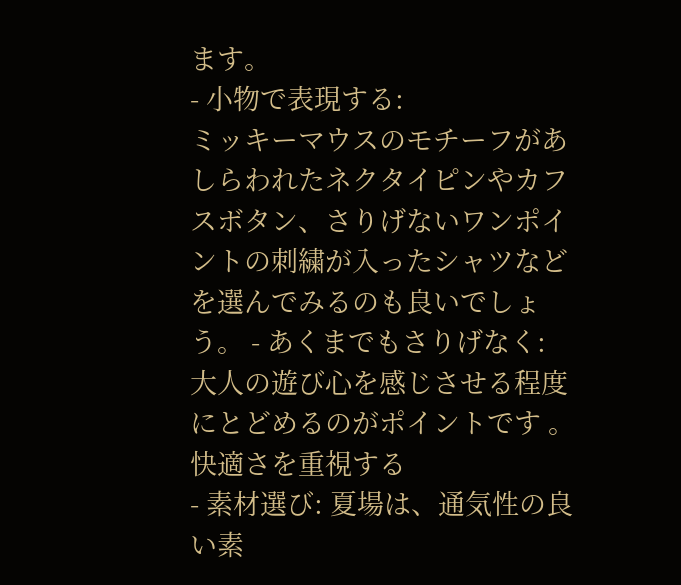ます。
- 小物で表現する:
ミッキーマウスのモチーフがあしらわれたネクタイピンやカフスボタン、さりげないワンポイントの刺繍が入ったシャツなどを選んでみるのも良いでしょう。 - あくまでもさりげなく:
大人の遊び心を感じさせる程度にとどめるのがポイントです 。
快適さを重視する
- 素材選び: 夏場は、通気性の良い素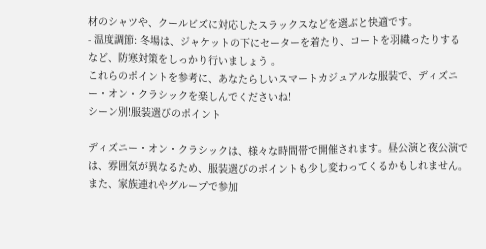材のシャツや、クールビズに対応したスラックスなどを選ぶと快適です。
- 温度調節: 冬場は、ジャケットの下にセーターを着たり、コートを羽織ったりするなど、防寒対策をしっかり行いましょう 。
これらのポイントを参考に、あなたらしいスマートカジュアルな服装で、ディズニー・オン・クラシックを楽しんでくださいね!
シーン別!服装選びのポイント

ディズニー・オン・クラシックは、様々な時間帯で開催されます。昼公演と夜公演では、雰囲気が異なるため、服装選びのポイントも少し変わってくるかもしれません。また、家族連れやグループで参加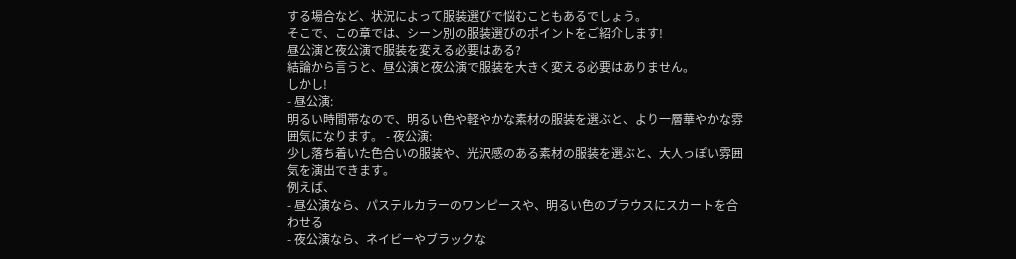する場合など、状況によって服装選びで悩むこともあるでしょう。
そこで、この章では、シーン別の服装選びのポイントをご紹介します!
昼公演と夜公演で服装を変える必要はある?
結論から言うと、昼公演と夜公演で服装を大きく変える必要はありません。
しかし!
- 昼公演:
明るい時間帯なので、明るい色や軽やかな素材の服装を選ぶと、より一層華やかな雰囲気になります。 - 夜公演:
少し落ち着いた色合いの服装や、光沢感のある素材の服装を選ぶと、大人っぽい雰囲気を演出できます。
例えば、
- 昼公演なら、パステルカラーのワンピースや、明るい色のブラウスにスカートを合わせる
- 夜公演なら、ネイビーやブラックな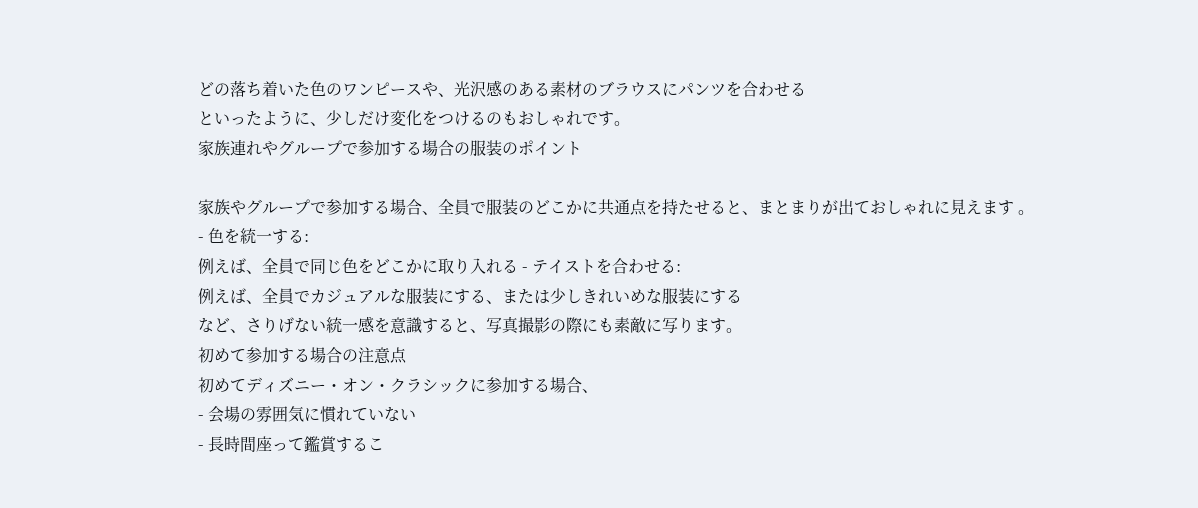どの落ち着いた色のワンピースや、光沢感のある素材のブラウスにパンツを合わせる
といったように、少しだけ変化をつけるのもおしゃれです。
家族連れやグループで参加する場合の服装のポイント

家族やグループで参加する場合、全員で服装のどこかに共通点を持たせると、まとまりが出ておしゃれに見えます 。
- 色を統一する:
例えば、全員で同じ色をどこかに取り入れる - テイストを合わせる:
例えば、全員でカジュアルな服装にする、または少しきれいめな服装にする
など、さりげない統一感を意識すると、写真撮影の際にも素敵に写ります。
初めて参加する場合の注意点
初めてディズニー・オン・クラシックに参加する場合、
- 会場の雰囲気に慣れていない
- 長時間座って鑑賞するこ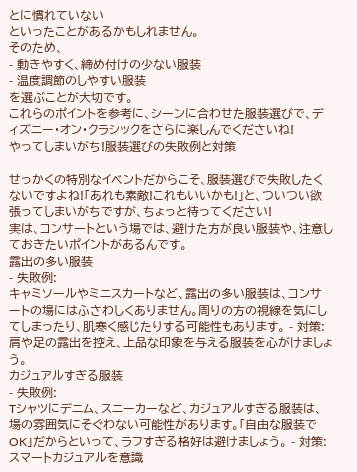とに慣れていない
といったことがあるかもしれません。
そのため、
- 動きやすく、締め付けの少ない服装
- 温度調節のしやすい服装
を選ぶことが大切です。
これらのポイントを参考に、シーンに合わせた服装選びで、ディズニー・オン・クラシックをさらに楽しんでくださいね!
やってしまいがち!服装選びの失敗例と対策

せっかくの特別なイベントだからこそ、服装選びで失敗したくないですよね!「あれも素敵!これもいいかも!」と、ついつい欲張ってしまいがちですが、ちょっと待ってください!
実は、コンサートという場では、避けた方が良い服装や、注意しておきたいポイントがあるんです。
露出の多い服装
- 失敗例:
キャミソールやミニスカートなど、露出の多い服装は、コンサートの場にはふさわしくありません。周りの方の視線を気にしてしまったり、肌寒く感じたりする可能性もあります。 - 対策:
肩や足の露出を控え、上品な印象を与える服装を心がけましょう。
カジュアルすぎる服装
- 失敗例:
Tシャツにデニム、スニーカーなど、カジュアルすぎる服装は、場の雰囲気にそぐわない可能性があります。「自由な服装でOK」だからといって、ラフすぎる格好は避けましょう。 - 対策:
スマートカジュアルを意識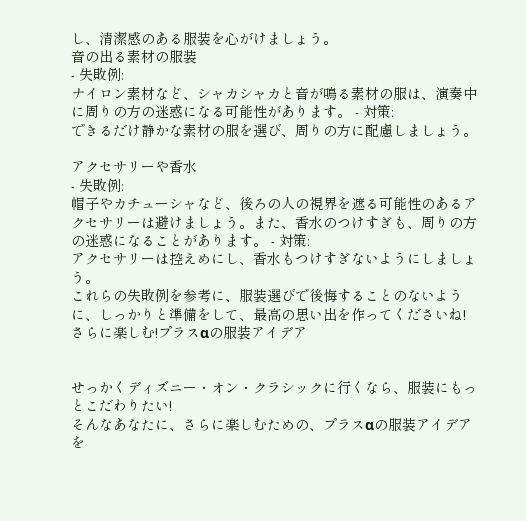し、清潔感のある服装を心がけましょう。
音の出る素材の服装
- 失敗例:
ナイロン素材など、シャカシャカと音が鳴る素材の服は、演奏中に周りの方の迷惑になる可能性があります。 - 対策:
できるだけ静かな素材の服を選び、周りの方に配慮しましょう。

アクセサリーや香水
- 失敗例:
帽子やカチューシャなど、後ろの人の視界を遮る可能性のあるアクセサリーは避けましょう。また、香水のつけすぎも、周りの方の迷惑になることがあります。 - 対策:
アクセサリーは控えめにし、香水もつけすぎないようにしましょう。
これらの失敗例を参考に、服装選びで後悔することのないように、しっかりと準備をして、最高の思い出を作ってくださいね!
さらに楽しむ!プラスαの服装アイデア


せっかくディズニー・オン・クラシックに行くなら、服装にもっとこだわりたい!
そんなあなたに、さらに楽しむための、プラスαの服装アイデアを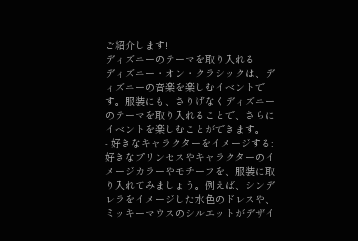ご紹介します!
ディズニーのテーマを取り入れる
ディズニー・オン・クラシックは、ディズニーの音楽を楽しむイベントです。服装にも、さりげなくディズニーのテーマを取り入れることで、さらにイベントを楽しむことができます。
- 好きなキャラクターをイメージする:
好きなプリンセスやキャラクターのイメージカラーやモチーフを、服装に取り入れてみましょう。例えば、シンデレラをイメージした水色のドレスや、ミッキーマウスのシルエットがデザイ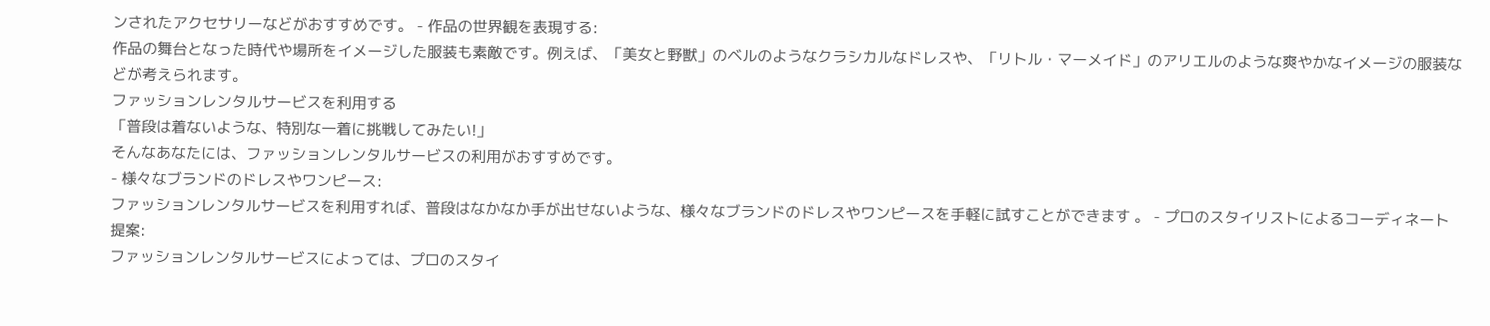ンされたアクセサリーなどがおすすめです。 - 作品の世界観を表現する:
作品の舞台となった時代や場所をイメージした服装も素敵です。例えば、「美女と野獣」のベルのようなクラシカルなドレスや、「リトル・マーメイド」のアリエルのような爽やかなイメージの服装などが考えられます。
ファッションレンタルサービスを利用する
「普段は着ないような、特別な一着に挑戦してみたい!」
そんなあなたには、ファッションレンタルサービスの利用がおすすめです。
- 様々なブランドのドレスやワンピース:
ファッションレンタルサービスを利用すれば、普段はなかなか手が出せないような、様々なブランドのドレスやワンピースを手軽に試すことができます 。 - プロのスタイリストによるコーディネート提案:
ファッションレンタルサービスによっては、プロのスタイ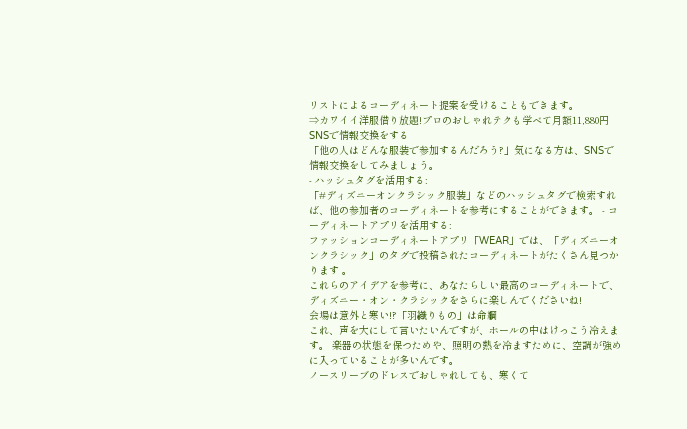リストによるコーディネート提案を受けることもできます。
⇒カワイイ洋服借り放題!プロのおしゃれテクも学べて月額11,880円
SNSで情報交換をする
「他の人はどんな服装で参加するんだろう?」気になる方は、SNSで情報交換をしてみましょう。
- ハッシュタグを活用する:
「#ディズニーオンクラシック服装」などのハッシュタグで検索すれば、他の参加者のコーディネートを参考にすることができます。 - コーディネートアプリを活用する:
ファッションコーディネートアプリ「WEAR」では、「ディズニーオンクラシック」のタグで投稿されたコーディネートがたくさん見つかります 。
これらのアイデアを参考に、あなたらしい最高のコーディネートで、ディズニー・オン・クラシックをさらに楽しんでくださいね!
会場は意外と寒い!?「羽織りもの」は命綱
これ、声を大にして言いたいんですが、ホールの中はけっこう冷えます。 楽器の状態を保つためや、照明の熱を冷ますために、空調が強めに入っていることが多いんです。
ノースリーブのドレスでおしゃれしても、寒くて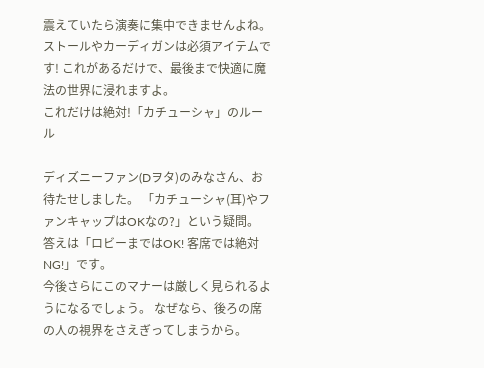震えていたら演奏に集中できませんよね。 ストールやカーディガンは必須アイテムです! これがあるだけで、最後まで快適に魔法の世界に浸れますよ。
これだけは絶対!「カチューシャ」のルール

ディズニーファン(Dヲタ)のみなさん、お待たせしました。 「カチューシャ(耳)やファンキャップはOKなの?」という疑問。
答えは「ロビーまではOK! 客席では絶対NG!」です。
今後さらにこのマナーは厳しく見られるようになるでしょう。 なぜなら、後ろの席の人の視界をさえぎってしまうから。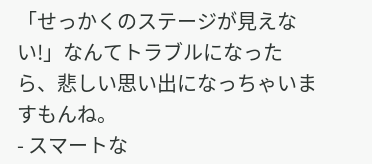「せっかくのステージが見えない!」なんてトラブルになったら、悲しい思い出になっちゃいますもんね。
- スマートな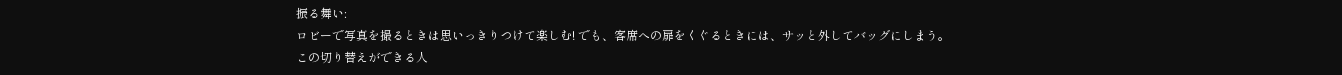振る舞い:
ロビーで写真を撮るときは思いっきりつけて楽しむ! でも、客席への扉をくぐるときには、サッと外してバッグにしまう。
この切り替えができる人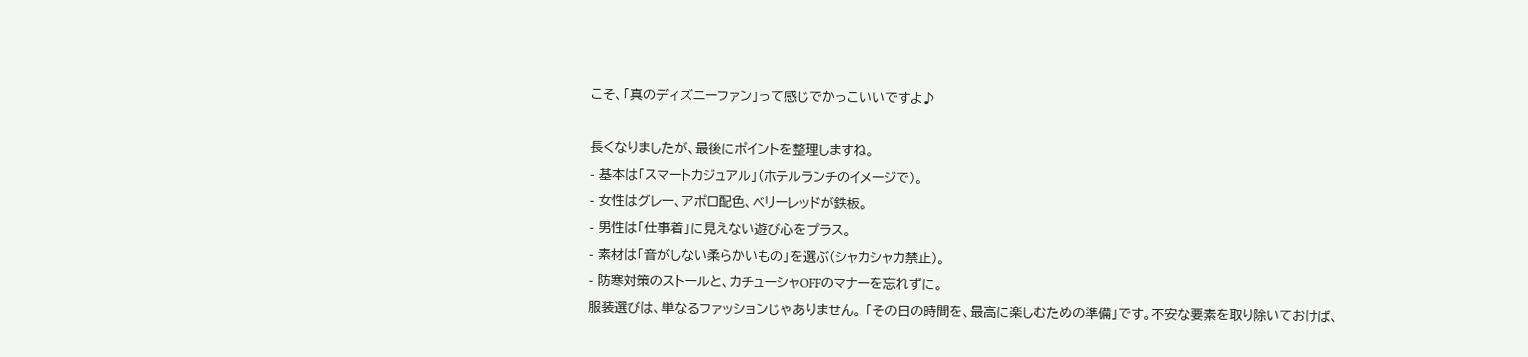こそ、「真のディズニーファン」って感じでかっこいいですよ♪

長くなりましたが、最後にポイントを整理しますね。
- 基本は「スマートカジュアル」(ホテルランチのイメージで)。
- 女性はグレー、アポロ配色、ベリーレッドが鉄板。
- 男性は「仕事着」に見えない遊び心をプラス。
- 素材は「音がしない柔らかいもの」を選ぶ(シャカシャカ禁止)。
- 防寒対策のストールと、カチューシャOFFのマナーを忘れずに。
服装選びは、単なるファッションじゃありません。 「その日の時間を、最高に楽しむための準備」です。不安な要素を取り除いておけば、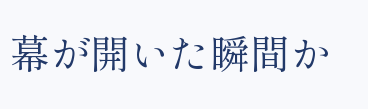幕が開いた瞬間か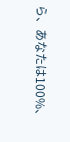ら、あなたは100%、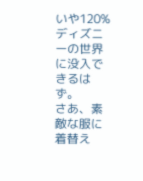いや120%ディズニーの世界に没入できるはず。
さあ、素敵な服に着替え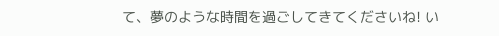て、夢のような時間を過ごしてきてくださいね! い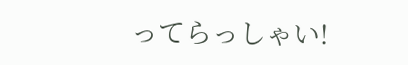ってらっしゃい!